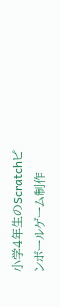小学4年生のScratchピンボールゲーム制作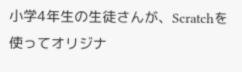小学4年生の生徒さんが、Scratchを使ってオリジナ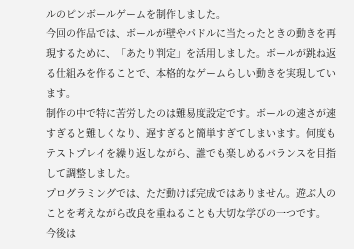ルのピンボールゲームを制作しました。
今回の作品では、ボールが壁やパドルに当たったときの動きを再現するために、「あたり判定」を活用しました。ボールが跳ね返る仕組みを作ることで、本格的なゲームらしい動きを実現しています。
制作の中で特に苦労したのは難易度設定です。ボールの速さが速すぎると難しくなり、遅すぎると簡単すぎてしまいます。何度もテストプレイを繰り返しながら、誰でも楽しめるバランスを目指して調整しました。
プログラミングでは、ただ動けば完成ではありません。遊ぶ人のことを考えながら改良を重ねることも大切な学びの一つです。
今後は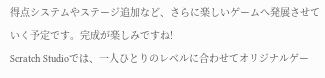得点システムやステージ追加など、さらに楽しいゲームへ発展させていく予定です。完成が楽しみですね!
Scratch Studioでは、一人ひとりのレベルに合わせてオリジナルゲー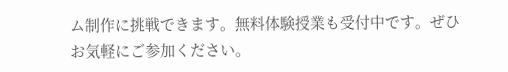ム制作に挑戦できます。無料体験授業も受付中です。ぜひお気軽にご参加ください。